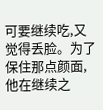可要继续吃,又觉得丢脸。为了保住那点颜面,他在继续之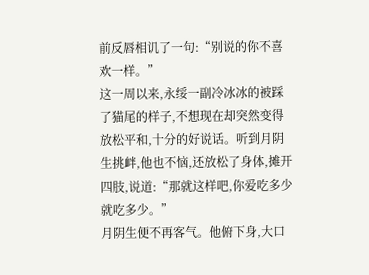前反唇相讥了一句:“别说的你不喜欢一样。”
这一周以来,永绥一副冷冰冰的被踩了猫尾的样子,不想现在却突然变得放松平和,十分的好说话。听到月阴生挑衅,他也不恼,还放松了身体,摊开四肢,说道:“那就这样吧,你爱吃多少就吃多少。”
月阴生便不再客气。他俯下身,大口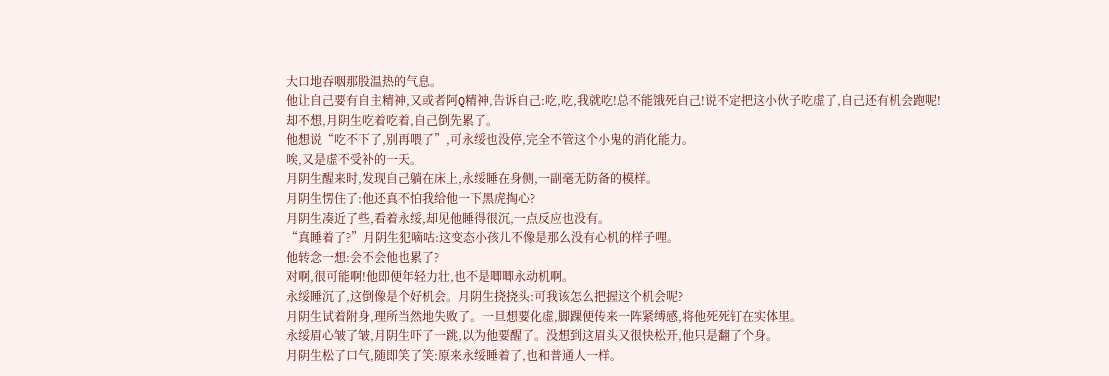大口地吞咽那股温热的气息。
他让自己要有自主精神,又或者阿Q精神,告诉自己:吃,吃,我就吃!总不能饿死自己!说不定把这小伙子吃虚了,自己还有机会跑呢!
却不想,月阴生吃着吃着,自己倒先累了。
他想说“吃不下了,别再喂了”,可永绥也没停,完全不管这个小鬼的消化能力。
唉,又是虚不受补的一天。
月阴生醒来时,发现自己躺在床上,永绥睡在身侧,一副毫无防备的模样。
月阴生愣住了:他还真不怕我给他一下黑虎掏心?
月阴生凑近了些,看着永绥,却见他睡得很沉,一点反应也没有。
“真睡着了?”月阴生犯嘀咕:这变态小孩儿不像是那么没有心机的样子哩。
他转念一想:会不会他也累了?
对啊,很可能啊!他即便年轻力壮,也不是唧唧永动机啊。
永绥睡沉了,这倒像是个好机会。月阴生挠挠头:可我该怎么把握这个机会呢?
月阴生试着附身,理所当然地失败了。一旦想要化虚,脚踝便传来一阵紧缚感,将他死死钉在实体里。
永绥眉心皱了皱,月阴生吓了一跳,以为他要醒了。没想到这眉头又很快松开,他只是翻了个身。
月阴生松了口气,随即笑了笑:原来永绥睡着了,也和普通人一样。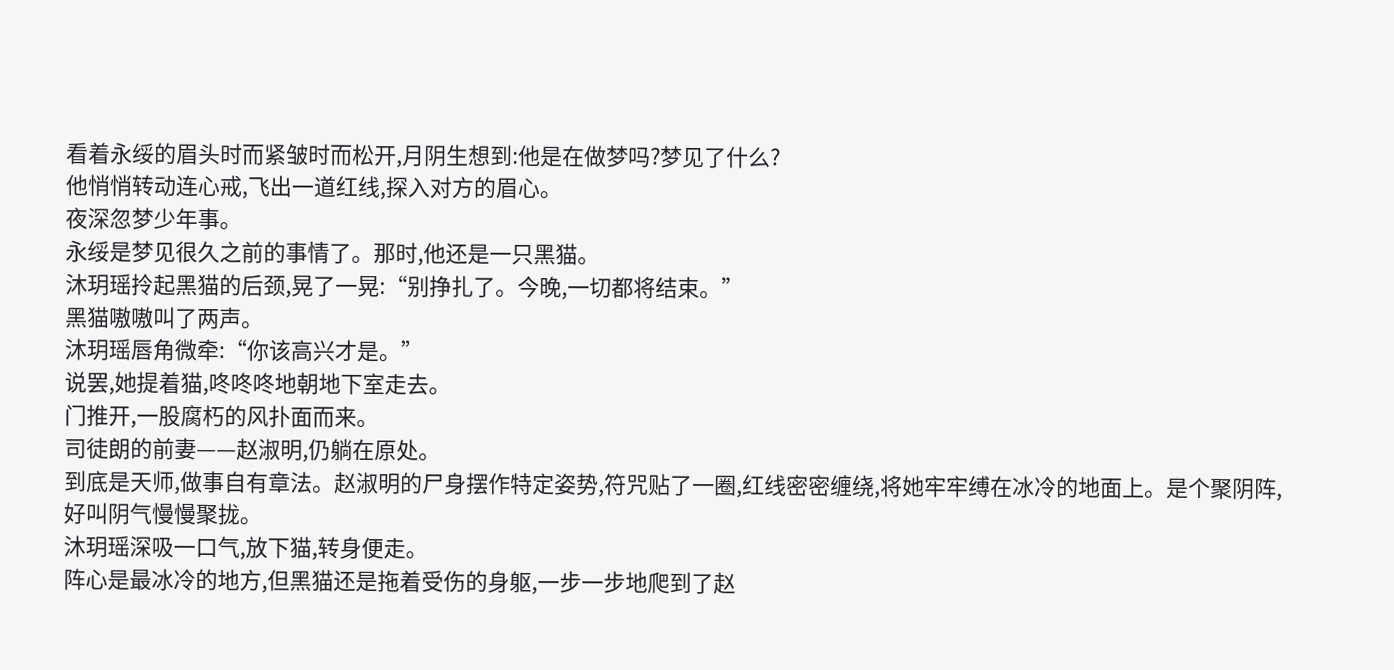看着永绥的眉头时而紧皱时而松开,月阴生想到:他是在做梦吗?梦见了什么?
他悄悄转动连心戒,飞出一道红线,探入对方的眉心。
夜深忽梦少年事。
永绥是梦见很久之前的事情了。那时,他还是一只黑猫。
沐玥瑶拎起黑猫的后颈,晃了一晃:“别挣扎了。今晚,一切都将结束。”
黑猫嗷嗷叫了两声。
沐玥瑶唇角微牵:“你该高兴才是。”
说罢,她提着猫,咚咚咚地朝地下室走去。
门推开,一股腐朽的风扑面而来。
司徒朗的前妻——赵淑明,仍躺在原处。
到底是天师,做事自有章法。赵淑明的尸身摆作特定姿势,符咒贴了一圈,红线密密缠绕,将她牢牢缚在冰冷的地面上。是个聚阴阵,好叫阴气慢慢聚拢。
沐玥瑶深吸一口气,放下猫,转身便走。
阵心是最冰冷的地方,但黑猫还是拖着受伤的身躯,一步一步地爬到了赵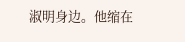淑明身边。他缩在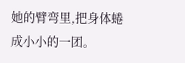她的臂弯里,把身体蜷成小小的一团。